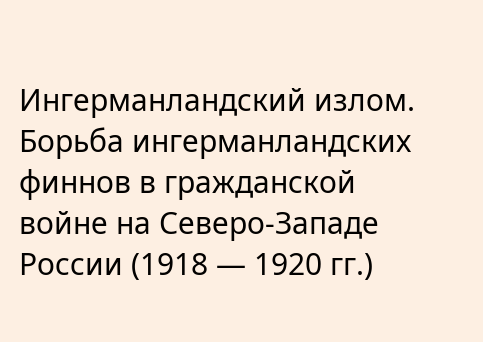Ингерманландский излом. Борьба ингерманландских финнов в гражданской войне на Северо-Западе России (1918 — 1920 гг.)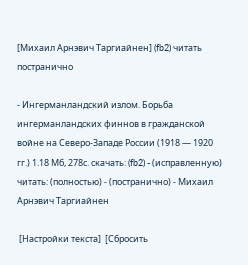[Михаил Арнэвич Таргиайнен] (fb2) читать постранично

- Ингерманландский излом. Борьба ингерманландских финнов в гражданской войне на Северо-Западе России (1918 — 1920 гг.) 1.18 Мб, 278с. скачать: (fb2) - (исправленную)  читать: (полностью) - (постранично) - Михаил Арнэвич Таргиайнен

 [Настройки текста]  [Cбросить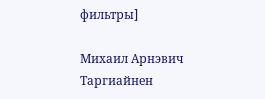фильтры]

Михаил Арнэвич Таргиайнен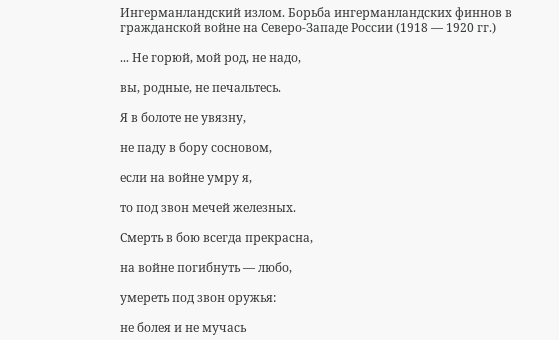Ингерманландский излом. Борьба ингерманландских финнов в гражданской войне на Северо-Западе России (1918 — 1920 гг.)

... Не горюй, мой род, не надо,

вы, родные, не печальтесь.

Я в болоте не увязну,

не паду в бору сосновом,

если на войне умру я,

то под звон мечей железных.

Смерть в бою всегда прекрасна,

на войне погибнуть — любо,

умереть под звон оружья:

не болея и не мучась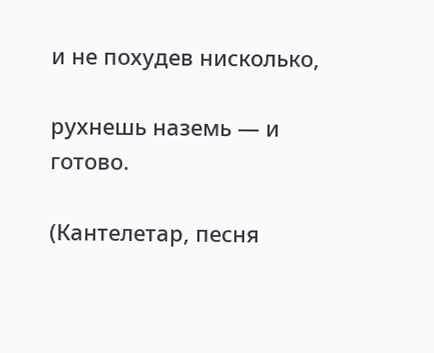и не похудев нисколько,

рухнешь наземь — и готово.

(Кантелетар, песня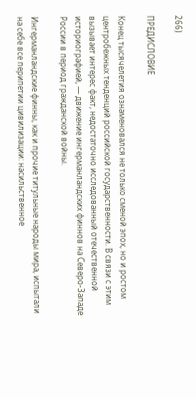266)

ПРЕДИСЛОВИЕ

Конец тысячелетия ознаменовался не только сменой эпох, но и ростом центробежных тенденций российской государственности. В связи с этим вызывает интерес факт, недостаточно исследованный отечественной историографией, — движение ингерманландских финнов на Северо-Западе России в период гражданской войны.

Ингерманландские финны, как и прочие титульные народы мира, испытали на себе все перипетии цивилизации: насильственное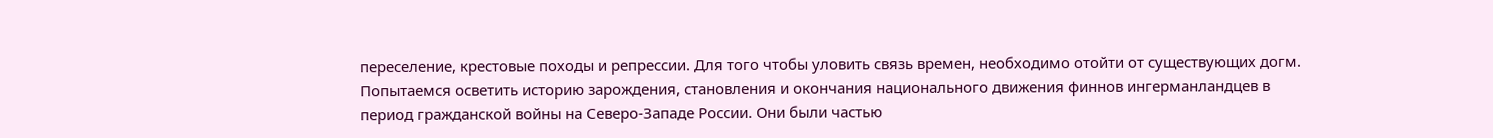переселение, крестовые походы и репрессии. Для того чтобы уловить связь времен, необходимо отойти от существующих догм. Попытаемся осветить историю зарождения, становления и окончания национального движения финнов ингерманландцев в период гражданской войны на Северо-Западе России. Они были частью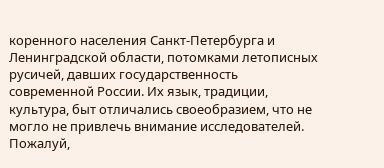коренного населения Санкт-Петербурга и Ленинградской области, потомками летописных русичей, давших государственность современной России. Их язык, традиции, культура, быт отличались своеобразием, что не могло не привлечь внимание исследователей. Пожалуй,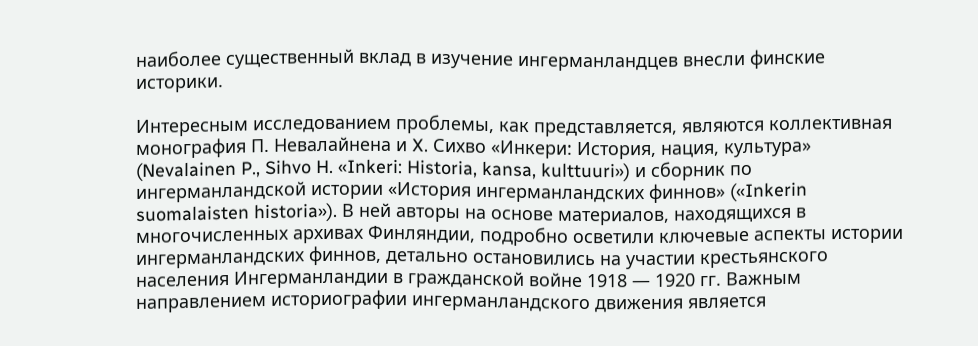наиболее существенный вклад в изучение ингерманландцев внесли финские историки.

Интересным исследованием проблемы, как представляется, являются коллективная монография П. Невалайнена и X. Сихво «Инкери: История, нация, культура» (Nevalainen P., Sihvo H. «Inkeri: Historia, kansa, kulttuuri») и сборник по ингерманландской истории «История ингерманландских финнов» («Inkerin suomalaisten historia»). В ней авторы на основе материалов, находящихся в многочисленных архивах Финляндии, подробно осветили ключевые аспекты истории ингерманландских финнов, детально остановились на участии крестьянского населения Ингерманландии в гражданской войне 1918 — 1920 гг. Важным направлением историографии ингерманландского движения является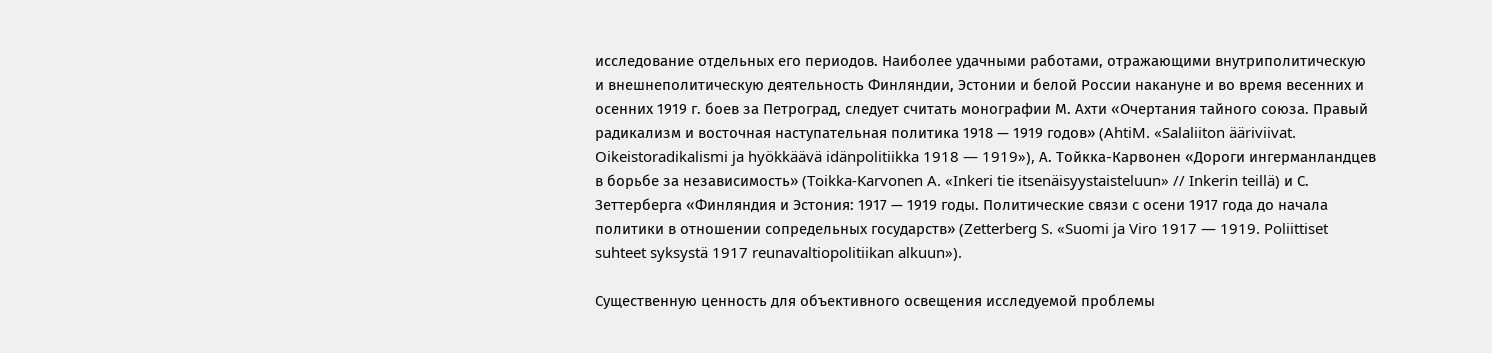исследование отдельных его периодов. Наиболее удачными работами, отражающими внутриполитическую и внешнеполитическую деятельность Финляндии, Эстонии и белой России накануне и во время весенних и осенних 1919 г. боев за Петроград, следует считать монографии М. Ахти «Очертания тайного союза. Правый радикализм и восточная наступательная политика 1918 — 1919 годов» (AhtiM. «Salaliiton ääriviivat. Oikeistoradikalismi ja hyökkäävä idänpolitiikka 1918 — 1919»), А. Тойкка-Карвонен «Дороги ингерманландцев в борьбе за независимость» (Toikka-Karvonen A. «Inkeri tie itsenäisyystaisteluun» // Inkerin teillä) и С. Зеттерберга «Финляндия и Эстония: 1917 — 1919 годы. Политические связи с осени 1917 года до начала политики в отношении сопредельных государств» (Zetterberg S. «Suomi ja Viro 1917 — 1919. Poliittiset suhteet syksystä 1917 reunavaltiopolitiikan alkuun»).

Существенную ценность для объективного освещения исследуемой проблемы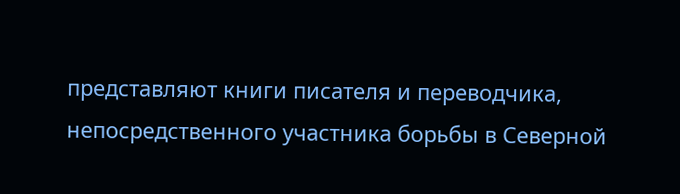представляют книги писателя и переводчика, непосредственного участника борьбы в Северной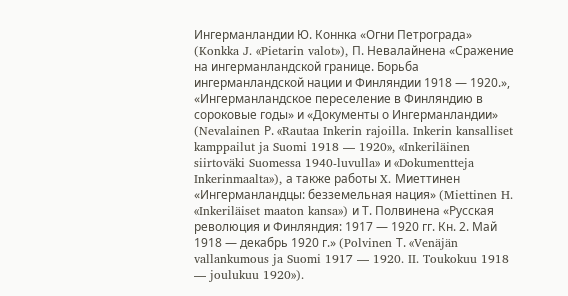Ингерманландии Ю. Коннка «Огни Петрограда» (Konkka J. «Pietarin valot»), П. Невалайнена «Сражение на ингерманландской границе. Борьба ингерманландской нации и Финляндии 1918 — 1920.», «Ингерманландское переселение в Финляндию в сороковые годы» и «Документы о Ингерманландии» (Nevalainen Р. «Rautaa Inkerin rajoilla. Inkerin kansalliset kamppailut ja Suomi 1918 — 1920», «Inkeriläinen siirtoväki Suomessa 1940-luvulla» и «Dokumentteja Inkerinmaalta»), а также работы X. Миеттинен «Ингерманландцы: безземельная нация» (Miettinen H. «Inkeriläiset maaton kansa») и Т. Полвинена «Русская революция и Финляндия: 1917 — 1920 гг. Кн. 2. Май 1918 — декабрь 1920 г.» (Polvinen Т. «Venäjän vallankumous ja Suomi 1917 — 1920. II. Toukokuu 1918 — joulukuu 1920»).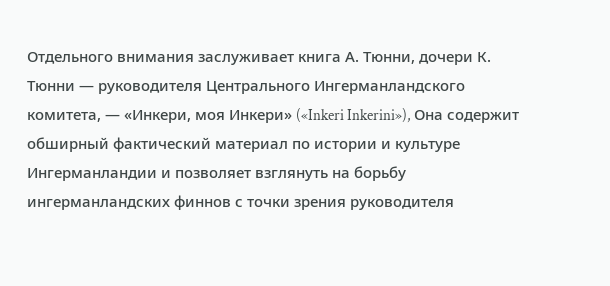Отдельного внимания заслуживает книга А. Тюнни, дочери К. Тюнни — руководителя Центрального Ингерманландского комитета, — «Инкери, моя Инкери» («Inkeri Inkerini»), Она содержит обширный фактический материал по истории и культуре Ингерманландии и позволяет взглянуть на борьбу ингерманландских финнов с точки зрения руководителя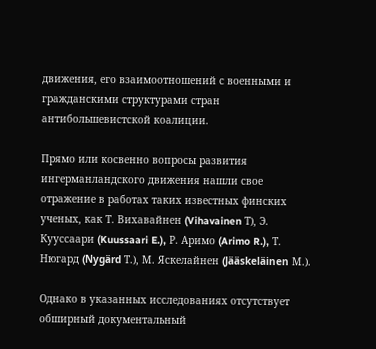движения, его взаимоотношений с военными и гражданскими структурами стран антибольшевистской коалиции.

Прямо или косвенно вопросы развития ингерманландского движения нашли свое отражение в работах таких известных финских ученых, как Т. Вихавайнен (Vihavainen Т), Э. Кууссаари (Kuussaari E.), Р. Аримо (Arimo R.), Т. Нюгард (Nygärd Т.), М. Яскелайнен (Jääskeläinen М.).

Однако в указанных исследованиях отсутствует обширный документальный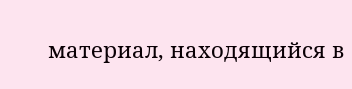материал, находящийся в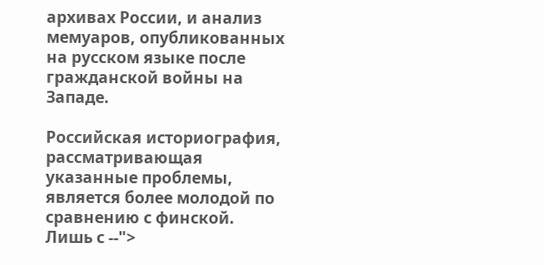архивах России, и анализ мемуаров, опубликованных на русском языке после гражданской войны на Западе.

Российская историография, рассматривающая указанные проблемы, является более молодой по сравнению с финской. Лишь с --">